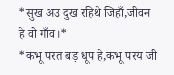*सुख अउ दुख रहिथे जिहाँ,जीवन हे वो गाँव।*
*कभू परत बड़ धूप हे,कभू परय जी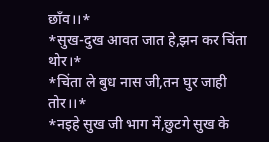छाँव।।*
*सुख-दुख आवत जात हे,झन कर चिंता थोर।*
*चिंता ले बुध नास जी,तन घुर जाही तोर।।*
*नइहे सुख जी भाग में,छुटगे सुख के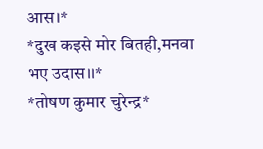आस।*
*दुख कइसे मोर बितही,मनवा भए उदास।।*
*तोषण कुमार चुरेन्द्र*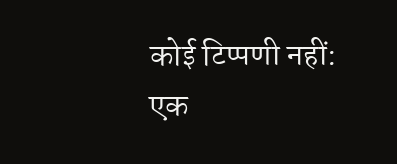कोई टिप्पणी नहीं:
एक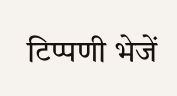टिप्पणी भेजें